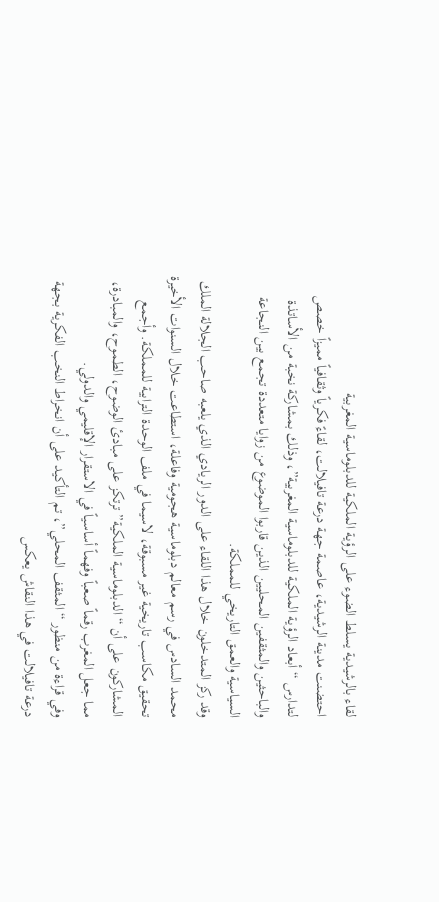لقاء بالرشيدية يسلط الضوء على الرؤية الملكية للدبلوماسية المغربية
احتضنت مدينة الرشيدية، عاصمة جهة درعة تافيلالت، لقاءً فكرياً وثقافياً مميزاً خصص لتدارس “أبعاد الرؤية الملكية للدبلوماسية المغربية”، وذلك بمشاركة نخبة من الأساتذة والباحثين والمثقفين المحليين الذين قاربوا الموضوع من زوايا متعددة تجمع بين النجاعة السياسية والعمق التاريخي للمملكة.
وقد ركز المتدخلون خلال هذا اللقاء على الدور الريادي الذي يلعبه صاحب الجلالة الملك محمد السادس في رسم معالم دبلوماسية هجومية وفاعلة، استطاعت خلال السنوات الأخيرة تحقيق مكاسب تاريخية غير مسبوقة، لاسيما في ملف الوحدة الترابية للمملكة. وأجمع المشاركون على أن “الدبلوماسية الملكية” ترتكز على مبادئ الوضوح، الطموح، والمبادرة، مما جعل المغرب رقماً صعباً وفهماً أساسياً في الاستقرار الإقليمي والدولي.
وفي قراءة من منظور “المثقف المحلي”، تم التأكيد على أن انخراط النخب الفكرية بجهة درعة تافيلالت في هذا النقاش يعكس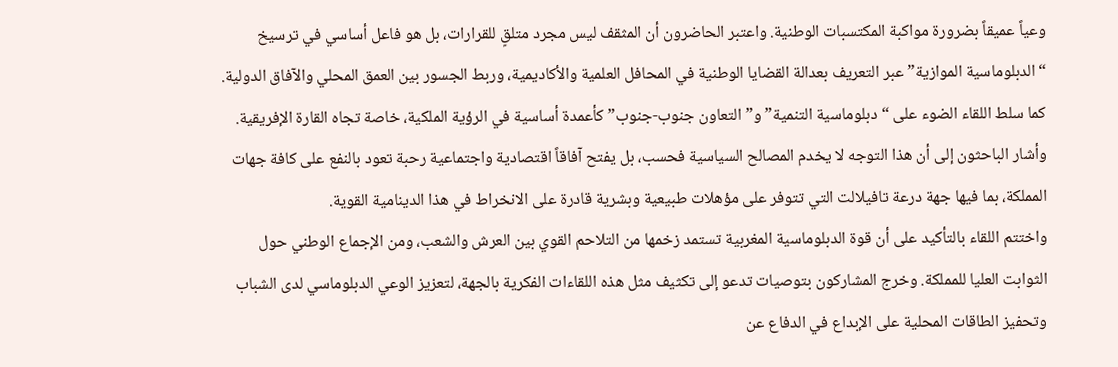وعياً عميقاً بضرورة مواكبة المكتسبات الوطنية. واعتبر الحاضرون أن المثقف ليس مجرد متلقٍ للقرارات، بل هو فاعل أساسي في ترسيخ “الدبلوماسية الموازية” عبر التعريف بعدالة القضايا الوطنية في المحافل العلمية والأكاديمية، وربط الجسور بين العمق المحلي والآفاق الدولية.
كما سلط اللقاء الضوء على “دبلوماسية التنمية” و”التعاون جنوب-جنوب” كأعمدة أساسية في الرؤية الملكية، خاصة تجاه القارة الإفريقية. وأشار الباحثون إلى أن هذا التوجه لا يخدم المصالح السياسية فحسب، بل يفتح آفاقاً اقتصادية واجتماعية رحبة تعود بالنفع على كافة جهات المملكة، بما فيها جهة درعة تافيلالت التي تتوفر على مؤهلات طبيعية وبشرية قادرة على الانخراط في هذا الدينامية القوية.
واختتم اللقاء بالتأكيد على أن قوة الدبلوماسية المغربية تستمد زخمها من التلاحم القوي بين العرش والشعب، ومن الإجماع الوطني حول الثوابت العليا للمملكة. وخرج المشاركون بتوصيات تدعو إلى تكثيف مثل هذه اللقاءات الفكرية بالجهة، لتعزيز الوعي الدبلوماسي لدى الشباب وتحفيز الطاقات المحلية على الإبداع في الدفاع عن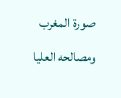صورة المغرب ومصالحه العليا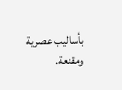بأساليب عصرية ومقنعة.